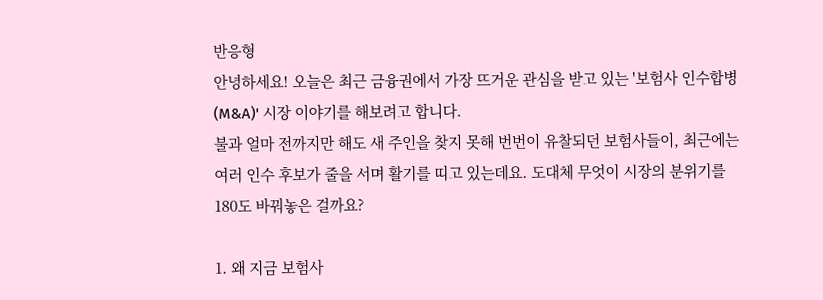반응형
안녕하세요! 오늘은 최근 금융권에서 가장 뜨거운 관심을 받고 있는 '보험사 인수합병(M&A)' 시장 이야기를 해보려고 합니다.
불과 얼마 전까지만 해도 새 주인을 찾지 못해 번번이 유찰되던 보험사들이, 최근에는 여러 인수 후보가 줄을 서며 활기를 띠고 있는데요. 도대체 무엇이 시장의 분위기를 180도 바꿔놓은 걸까요?

1. 왜 지금 보험사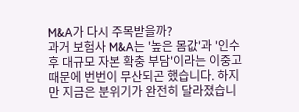M&A가 다시 주목받을까?
과거 보험사 M&A는 '높은 몸값'과 '인수 후 대규모 자본 확충 부담'이라는 이중고 때문에 번번이 무산되곤 했습니다. 하지만 지금은 분위기가 완전히 달라졌습니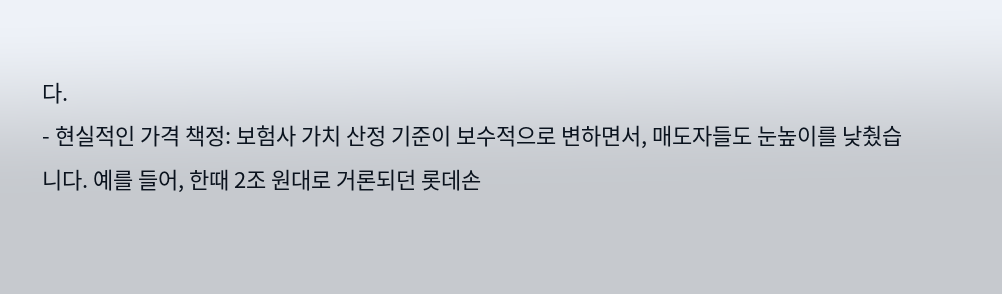다.
- 현실적인 가격 책정: 보험사 가치 산정 기준이 보수적으로 변하면서, 매도자들도 눈높이를 낮췄습니다. 예를 들어, 한때 2조 원대로 거론되던 롯데손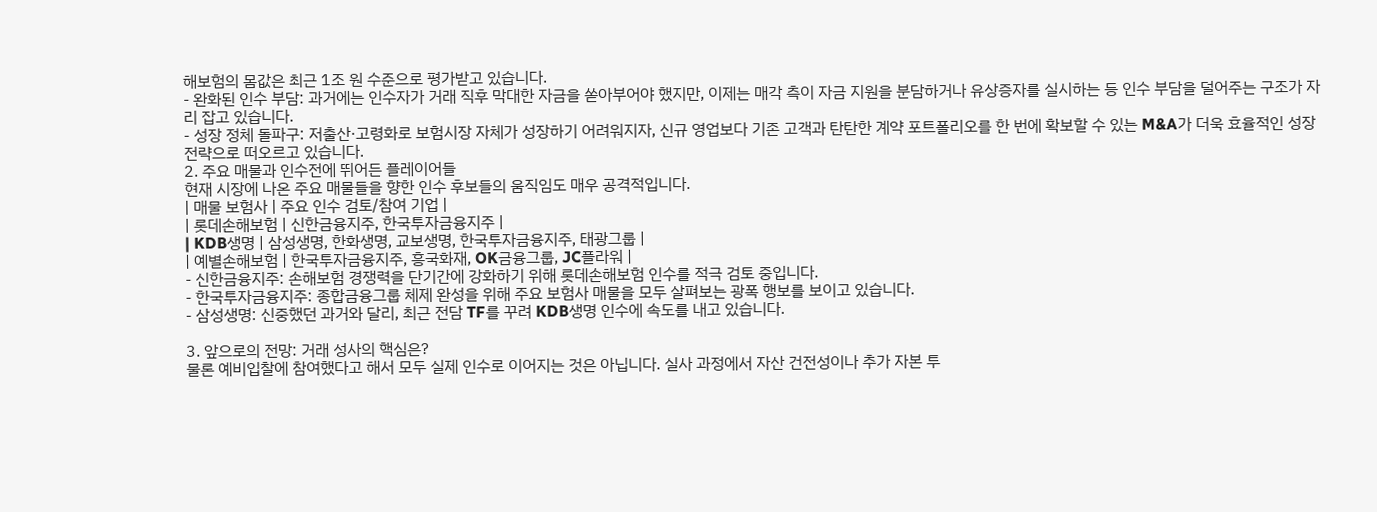해보험의 몸값은 최근 1조 원 수준으로 평가받고 있습니다.
- 완화된 인수 부담: 과거에는 인수자가 거래 직후 막대한 자금을 쏟아부어야 했지만, 이제는 매각 측이 자금 지원을 분담하거나 유상증자를 실시하는 등 인수 부담을 덜어주는 구조가 자리 잡고 있습니다.
- 성장 정체 돌파구: 저출산·고령화로 보험시장 자체가 성장하기 어려워지자, 신규 영업보다 기존 고객과 탄탄한 계약 포트폴리오를 한 번에 확보할 수 있는 M&A가 더욱 효율적인 성장 전략으로 떠오르고 있습니다.
2. 주요 매물과 인수전에 뛰어든 플레이어들
현재 시장에 나온 주요 매물들을 향한 인수 후보들의 움직임도 매우 공격적입니다.
| 매물 보험사 | 주요 인수 검토/참여 기업 |
| 롯데손해보험 | 신한금융지주, 한국투자금융지주 |
| KDB생명 | 삼성생명, 한화생명, 교보생명, 한국투자금융지주, 태광그룹 |
| 예별손해보험 | 한국투자금융지주, 흥국화재, OK금융그룹, JC플라워 |
- 신한금융지주: 손해보험 경쟁력을 단기간에 강화하기 위해 롯데손해보험 인수를 적극 검토 중입니다.
- 한국투자금융지주: 종합금융그룹 체제 완성을 위해 주요 보험사 매물을 모두 살펴보는 광폭 행보를 보이고 있습니다.
- 삼성생명: 신중했던 과거와 달리, 최근 전담 TF를 꾸려 KDB생명 인수에 속도를 내고 있습니다.

3. 앞으로의 전망: 거래 성사의 핵심은?
물론 예비입찰에 참여했다고 해서 모두 실제 인수로 이어지는 것은 아닙니다. 실사 과정에서 자산 건전성이나 추가 자본 투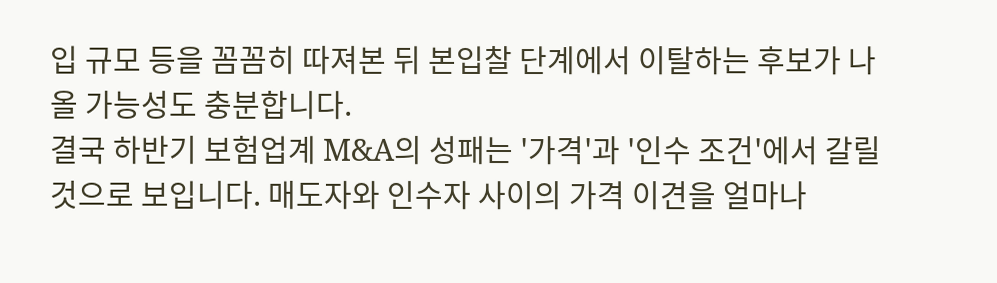입 규모 등을 꼼꼼히 따져본 뒤 본입찰 단계에서 이탈하는 후보가 나올 가능성도 충분합니다.
결국 하반기 보험업계 M&A의 성패는 '가격'과 '인수 조건'에서 갈릴 것으로 보입니다. 매도자와 인수자 사이의 가격 이견을 얼마나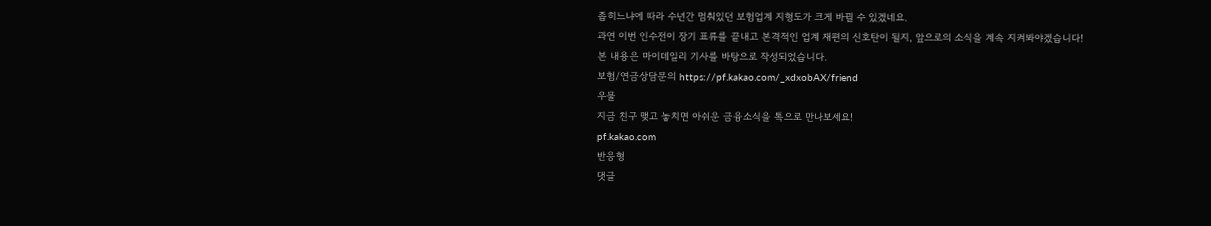좁히느냐에 따라 수년간 멈춰있던 보험업계 지형도가 크게 바뀔 수 있겠네요.
과연 이번 인수전이 장기 표류를 끝내고 본격적인 업계 재편의 신호탄이 될지, 앞으로의 소식을 계속 지켜봐야겠습니다!
본 내용은 마이데일리 기사를 바탕으로 작성되었습니다.
보험/연금상담문의 https://pf.kakao.com/_xdxobAX/friend
우물
지금 친구 맺고 놓치면 아쉬운 금융소식을 톡으로 만나보세요!
pf.kakao.com
반응형
댓글